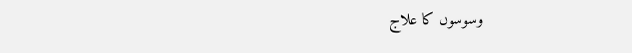وسوسوں کا علاج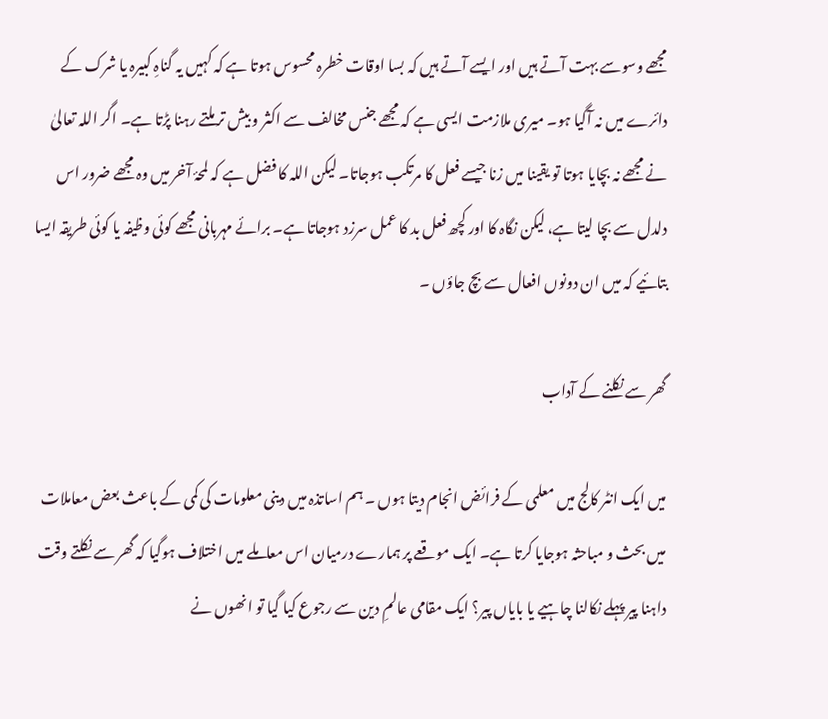مجھے وسوسے بہت آتے ہیں اور ایسے آتے ہیں کہ بسا اوقات خطرہ محسوس ہوتا ہے کہ کہیں یہ گناہِ کبیرہ یا شرک کے دائرے میں نہ آگیا ہو۔ میری ملازمت ایسی ہے کہ مجھے جنس مخالف سے اکثر و بیش تر ملتے رہنا پڑتا ہے۔ اگر اللہ تعالیٰ نے مجھے نہ بچایا ہوتا تو یقینا میں زنا جیسے فعل کا مرتکب ہوجاتا۔ لیکن اللہ کا فضل ہے کہ لمحۂ آخر میں وہ مجھے ضرور اس دلدل سے بچا لیتا ہے، لیکن نگاہ کا اور کچھ فعل بد کا عمل سرزد ہوجاتا ہے۔ برائے مہربانی مجھے کوئی وظیفہ یا کوئی طریقہ ایسا بتائیے کہ میں ان دونوں افعال سے بچ جاؤں ۔

گھر سے نکلنے کے آداب

میں ایک انٹر کالج میں معلمی کے فرائض انجام دیتا ہوں ۔ ہم اساتذہ میں دینی معلومات کی کمی کے باعث بعض معاملات میں بحث و مباحثہ ہوجایا کرتا ہے۔ ایک موقعے پر ہمارے درمیان اس معاملے میں اختلاف ہوگیا کہ گھر سے نکلتے وقت داہنا پیر پہلے نکالنا چاہیے یا بایاں پیر؟ ایک مقامی عالمِ دین سے رجوع کیا گیا تو انھوں نے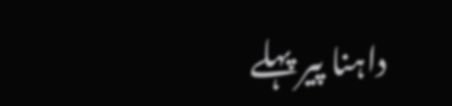داہنا پیر پہلے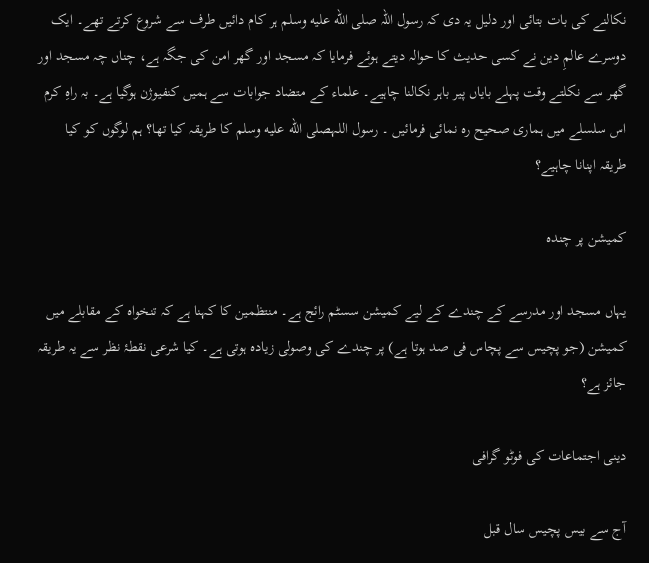نکالنے کی بات بتائی اور دلیل یہ دی کہ رسول اللہ صلى الله عليه وسلم ہر کام دائیں طرف سے شروع کرتے تھے۔ ایک دوسرے عالمِ دین نے کسی حدیث کا حوالہ دیتے ہوئے فرمایا کہ مسجد اور گھر امن کی جگہ ہے، چناں چہ مسجد اور گھر سے نکلتے وقت پہلے بایاں پیر باہر نکالنا چاہیے۔ علماء کے متضاد جوابات سے ہمیں کنفیوژن ہوگیا ہے۔ بہ راہِ کرم اس سلسلے میں ہماری صحیح رہ نمائی فرمائیں ۔ رسول اللہصلى الله عليه وسلم کا طریقہ کیا تھا؟ ہم لوگوں کو کیا طریقہ اپنانا چاہیے؟

کمیشن پر چندہ

یہاں مسجد اور مدرسے کے چندے کے لیے کمیشن سسٹم رائج ہے۔ منتظمین کا کہنا ہے کہ تنخواہ کے مقابلے میں کمیشن (جو پچیس سے پچاس فی صد ہوتا ہے) پر چندے کی وصولی زیادہ ہوتی ہے۔ کیا شرعی نقطۂ نظر سے یہ طریقہ جائز ہے؟

دینی اجتماعات کی فوٹو گرافی

آج سے بیس پچیس سال قبل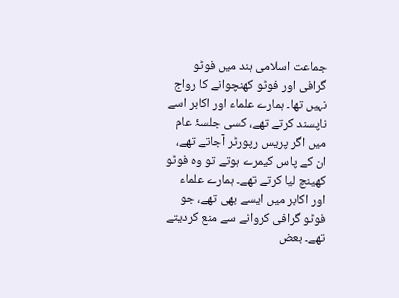جماعت اسلامی ہند میں فوٹو گرافی اور فوٹو کھنچوانے کا رواج نہیں تھا۔ ہمارے علماء اور اکابر اسے ناپسند کرتے تھے، کسی جلسۂ عام میں اگر پریس رپورٹر آجاتے تھے، ان کے پاس کیمرے ہوتے تو وہ فوٹو کھینچ لیا کرتے تھے۔ ہمارے علماء اور اکابر میں ایسے بھی تھے، جو فوٹو گرافی کروانے سے منع کردیتے تھے۔ بعض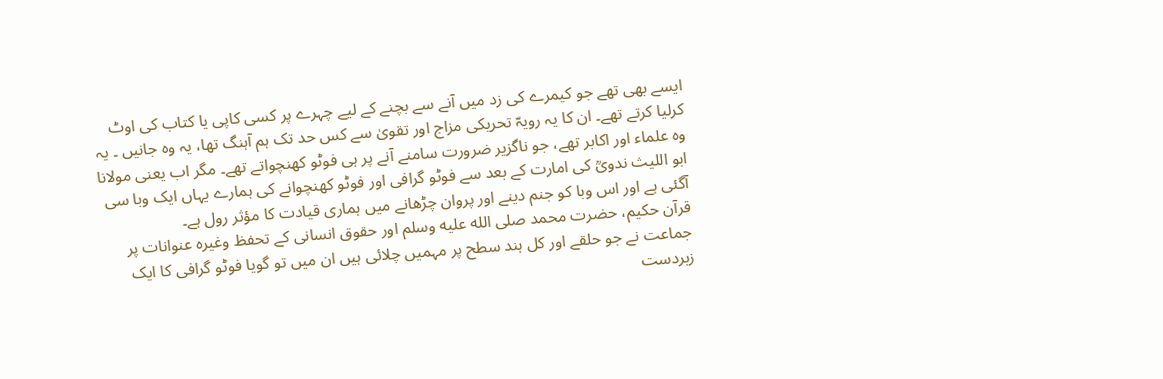ایسے بھی تھے جو کیمرے کی زد میں آنے سے بچنے کے لیے چہرے پر کسی کاپی یا کتاب کی اوٹ کرلیا کرتے تھے۔ ان کا یہ رویہّ تحریکی مزاج اور تقویٰ سے کس حد تک ہم آہنگ تھا، یہ وہ جانیں ۔ یہ وہ علماء اور اکابر تھے، جو ناگزیر ضرورت سامنے آنے پر ہی فوٹو کھنچواتے تھے۔ مگر اب یعنی مولانا ابو اللیث ندویؒ کی امارت کے بعد سے فوٹو گرافی اور فوٹو کھنچوانے کی ہمارے یہاں ایک وبا سی آگئی ہے اور اس وبا کو جنم دینے اور پروان چڑھانے میں ہماری قیادت کا مؤثر رول ہے۔
قرآن حکیم، حضرت محمد صلى الله عليه وسلم اور حقوق انسانی کے تحفظ وغیرہ عنوانات پر جماعت نے جو حلقے اور کل ہند سطح پر مہمیں چلائی ہیں ان میں تو گویا فوٹو گرافی کا ایک زبردست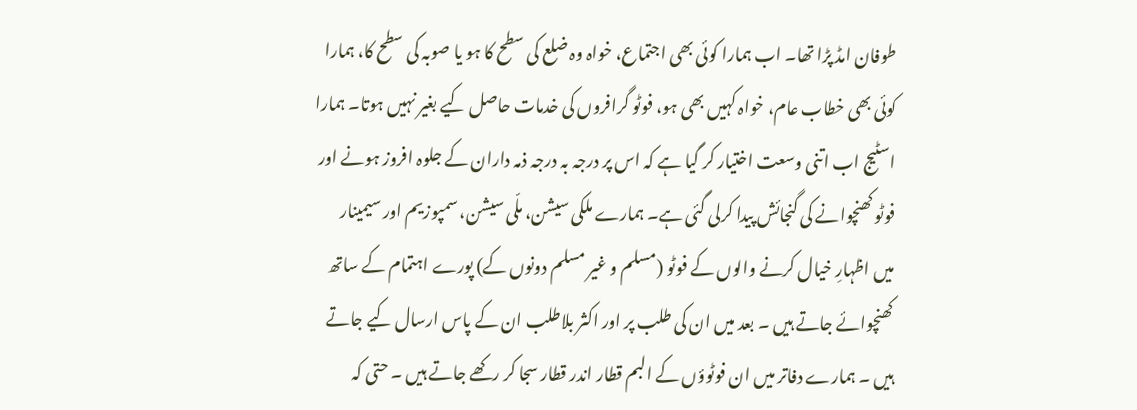طوفان امڈ پڑا تھا۔ اب ہمارا کوئی بھی اجتماع، خواہ وہ ضلع کی سطح کا ہو یا صوبہ کی سطح کا، ہمارا کوئی بھی خطاب عام، خواہ کہیں بھی ہو، فوٹو گرافروں کی خدمات حاصل کیے بغیر نہیں ہوتا۔ ہمارا اسٹیج اب اتنی وسعت اختیار کر گیا ہے کہ اس پر درجہ بہ درجہ ذمہ داران کے جلوہ افروز ہونے اور فوٹو کھنچوانے کی گنجائش پیدا کرلی گئی ہے۔ ہمارے ملکی سیشن، ملّی سیشن، سمپوزیم اور سیمینار میں اظہارِ خیال کرنے والوں کے فوٹو (مسلم و غیر مسلم دونوں کے) پورے اہتمام کے ساتھ کھنچوائے جاتے ہیں ۔ بعد میں ان کی طلب پر اور اکثر بلاطلب ان کے پاس ارسال کیے جاتے ہیں ۔ ہمارے دفاتر میں ان فوٹوؤں کے البم قطار اندر قطار سجا کر رکھے جاتے ہیں ۔ حتی کہ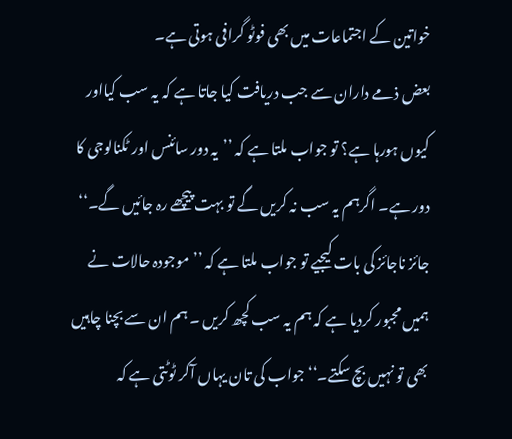خواتین کے اجتماعات میں بھی فوٹو گرافی ہوتی ہے۔
بعض ذمے داران سے جب دریافت کیا جاتا ہے کہ یہ سب کیااور کیوں ہورہا ہے؟ تو جواب ملتا ہے کہ ’’یہ دور سائنس اور ٹکنالوجی کا دور ہے۔ اگرہم یہ سب نہ کریں گے تو بہت پیچھے رہ جائیں گے۔‘‘ جائز ناجائز کی بات کیجیے تو جواب ملتا ہے کہ ’’موجودہ حالات نے ہمیں مجبور کردیا ہے کہ ہم یہ سب کچھ کریں ۔ ہم ان سے بچنا چاہیں بھی تو نہیں بچ سکتے۔‘‘ جواب کی تان یہاں آکر ٹوٹتی ہے کہ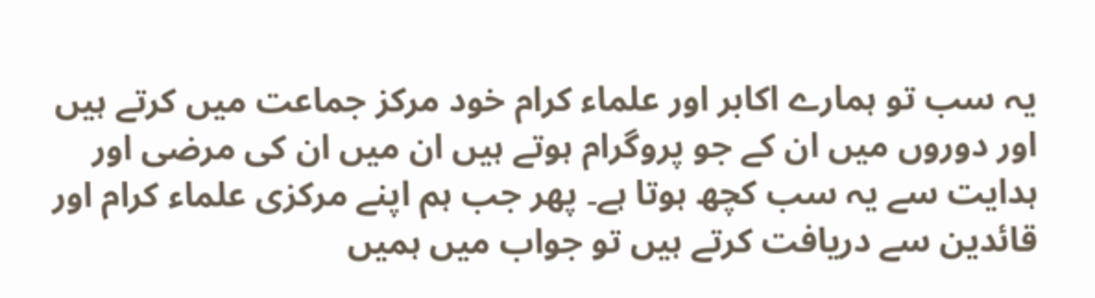یہ سب تو ہمارے اکابر اور علماء کرام خود مرکز جماعت میں کرتے ہیں اور دوروں میں ان کے جو پروگرام ہوتے ہیں ان میں ان کی مرضی اور ہدایت سے یہ سب کچھ ہوتا ہے۔ پھر جب ہم اپنے مرکزی علماء کرام اور قائدین سے دریافت کرتے ہیں تو جواب میں ہمیں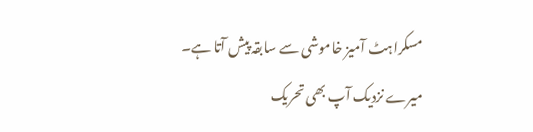مسکراہٹ آمیز خاموشی سے سابقہ پیش آتا ہے۔ میرے نزدیک آپ بھی تحریک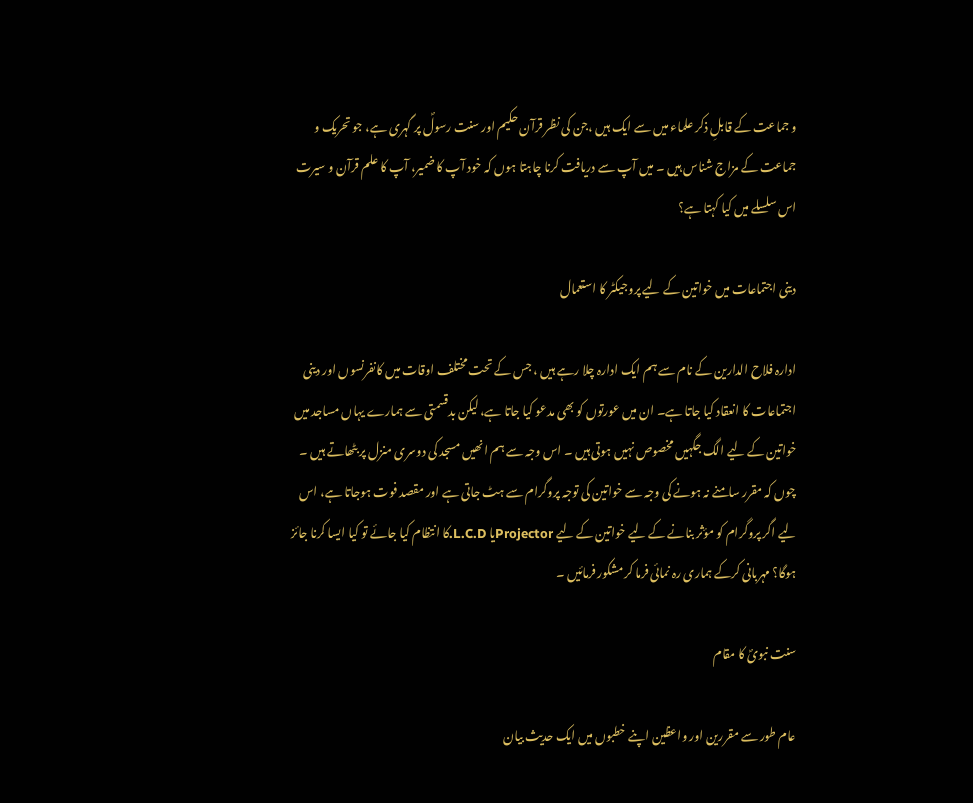و جماعت کے قابلِ ذکر علماء میں سے ایک ہیں ،جن کی نظر قرآن حکیم اور سنت رسولؐ پر گہری ہے، جو تحریک و جماعت کے مزاج شناس ہیں ۔ میں آپ سے دریافت کرنا چاہتا ہوں کہ خود آپ کا ضمیر، آپ کا علم قرآن و سیرت اس سلسلے میں کیا کہتا ہے؟

دینی اجتماعات میں خواتین کے لیے پروجیکٹر کا استعمال

ادارہ فلاح الدارین کے نام سے ہم ایک ادارہ چلا رہے ہیں ، جس کے تحت مختلف اوقات میں کانفرنسوں اور دینی اجتماعات کا انعقاد کیا جاتا ہے۔ ان میں عورتوں کو بھی مدعو کیا جاتا ہے، لیکن بدقسمتی سے ہمارے یہاں مساجد میں خواتین کے لیے الگ جگہیں مخصوص نہیں ہوتی ہیں ۔ اس وجہ سے ہم انھیں مسجد کی دوسری منزل پر بٹھاتے ہیں ۔ چوں کہ مقرر سامنے نہ ہونے کی وجہ سے خواتین کی توجہ پروگرام سے ہٹ جاتی ہے اور مقصد فوت ہوجاتا ہے، اس لیے اگر پروگرام کو مؤثر بنانے کے لیے خواتین کے لیے Projectorیا L.C.D.کا انتظام کیا جائے تو کیا ایسا کرنا جائز ہوگا؟ مہربانی کرکے ہماری رہ نمائی فرما کر مشکور فرمائیں ۔

سنت نبویؐ کا مقام

عام طور سے مقررین اور واعظین اپنے خطبوں میں ایک حدیث بیان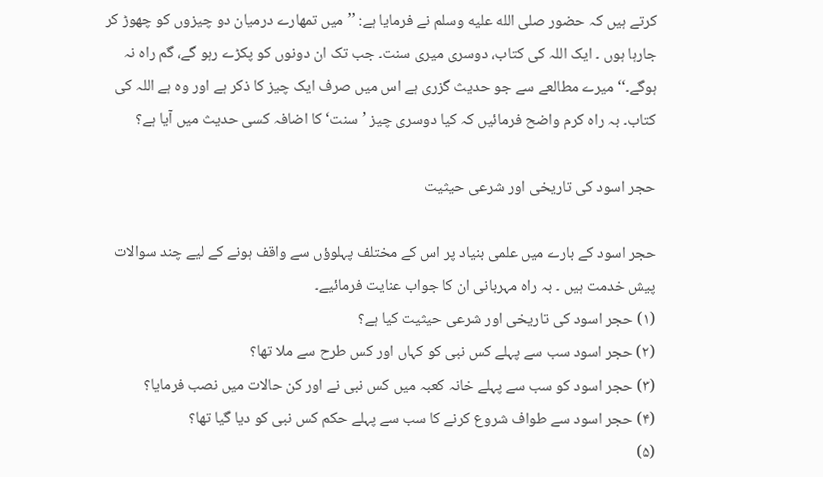کرتے ہیں کہ حضور صلى الله عليه وسلم نے فرمایا ہے: ’’میں تمھارے درمیان دو چیزوں کو چھوڑ کر جارہا ہوں ۔ ایک اللہ کی کتاب، دوسری میری سنت۔ جب تک ان دونوں کو پکڑے رہو گے، گم راہ نہ ہوگے۔‘‘ میرے مطالعے سے جو حدیث گزری ہے اس میں صرف ایک چیز کا ذکر ہے اور وہ ہے اللہ کی کتاب۔ بہ راہ کرم واضح فرمائیں کہ کیا دوسری چیز ’سنت‘ کا اضافہ کسی حدیث میں آیا ہے؟

حجر اسود کی تاریخی اور شرعی حیثیت

حجر اسود کے بارے میں علمی بنیاد پر اس کے مختلف پہلوؤں سے واقف ہونے کے لیے چند سوالات پیش خدمت ہیں ۔ بہ راہ مہربانی ان کا جواب عنایت فرمائیے۔
(۱) حجر اسود کی تاریخی اور شرعی حیثیت کیا ہے؟
(۲) حجر اسود سب سے پہلے کس نبی کو کہاں اور کس طرح سے ملا تھا؟
(۳) حجر اسود کو سب سے پہلے خانہ کعبہ میں کس نبی نے اور کن حالات میں نصب فرمایا؟
(۴) حجر اسود سے طواف شروع کرنے کا سب سے پہلے حکم کس نبی کو دیا گیا تھا؟
(۵)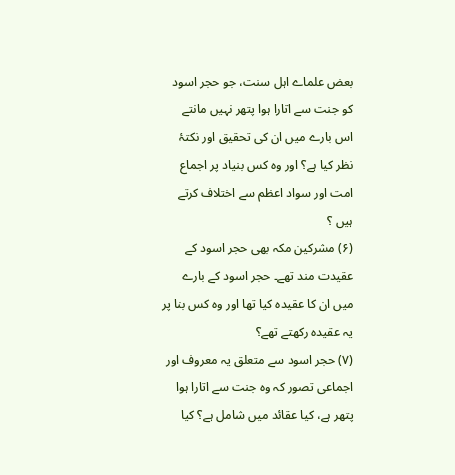بعض علماے اہل سنت، جو حجر اسود کو جنت سے اتارا ہوا پتھر نہیں مانتے اس بارے میں ان کی تحقیق اور نکتۂ نظر کیا ہے؟ اور وہ کس بنیاد پر اجماع امت اور سواد اعظم سے اختلاف کرتے ہیں ؟
(۶) مشرکین مکہ بھی حجر اسود کے عقیدت مند تھے۔ حجر اسود کے بارے میں ان کا عقیدہ کیا تھا اور وہ کس بنا پر یہ عقیدہ رکھتے تھے؟
(۷) حجر اسود سے متعلق یہ معروف اور اجماعی تصور کہ وہ جنت سے اتارا ہوا پتھر ہے، کیا عقائد میں شامل ہے؟ کیا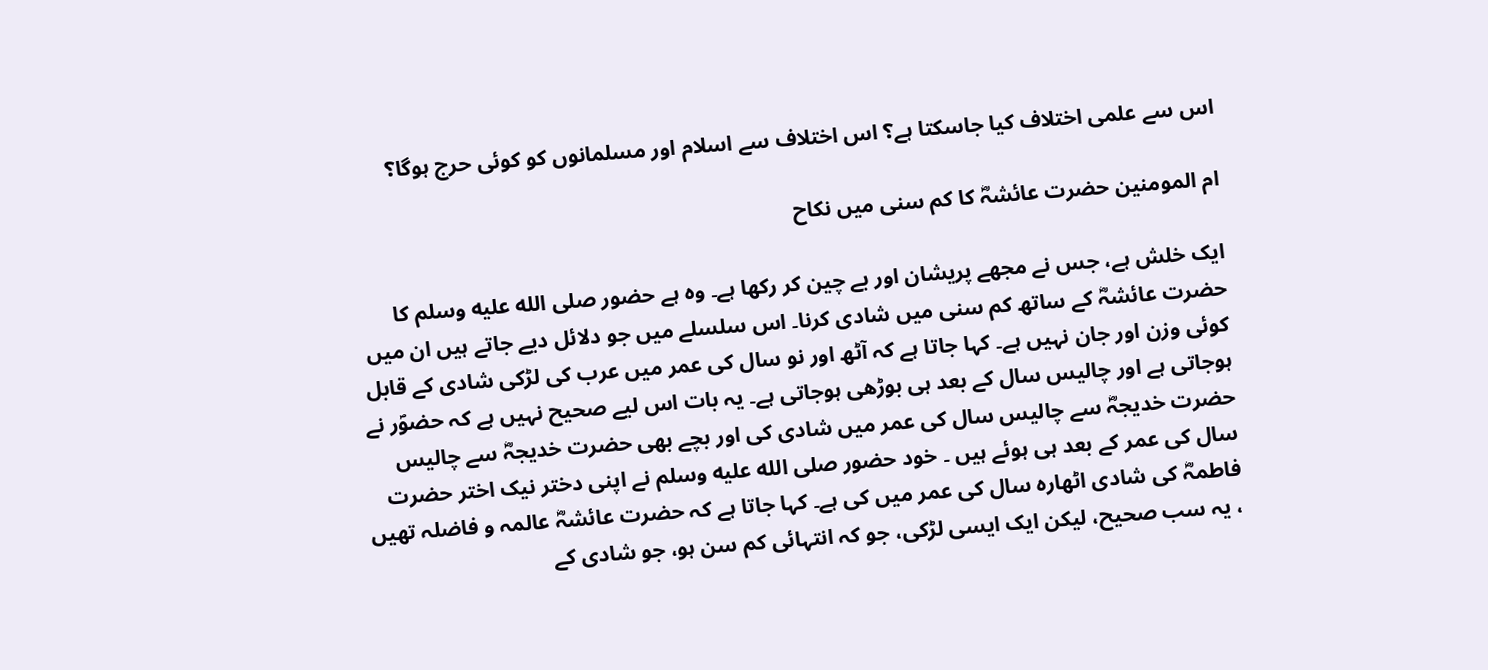اس سے علمی اختلاف کیا جاسکتا ہے؟ اس اختلاف سے اسلام اور مسلمانوں کو کوئی حرج ہوگا؟

ام المومنین حضرت عائشہؓ کا کم سنی میں نکاح

ایک خلش ہے، جس نے مجھے پریشان اور بے چین کر رکھا ہے۔ وہ ہے حضور صلى الله عليه وسلم کا حضرت عائشہؓ کے ساتھ کم سنی میں شادی کرنا۔ اس سلسلے میں جو دلائل دیے جاتے ہیں ان میں کوئی وزن اور جان نہیں ہے۔ کہا جاتا ہے کہ آٹھ اور نو سال کی عمر میں عرب کی لڑکی شادی کے قابل ہوجاتی ہے اور چالیس سال کے بعد ہی بوڑھی ہوجاتی ہے۔ یہ بات اس لیے صحیح نہیں ہے کہ حضوؐر نے حضرت خدیجہؓ سے چالیس سال کی عمر میں شادی کی اور بچے بھی حضرت خدیجہؓ سے چالیس سال کی عمر کے بعد ہی ہوئے ہیں ۔ خود حضور صلى الله عليه وسلم نے اپنی دختر نیک اختر حضرت فاطمہؓ کی شادی اٹھارہ سال کی عمر میں کی ہے۔ کہا جاتا ہے کہ حضرت عائشہؓ عالمہ و فاضلہ تھیں ، یہ سب صحیح، لیکن ایک ایسی لڑکی، جو کہ انتہائی کم سن ہو، جو شادی کے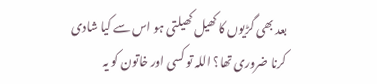بعد بھی گڑیوں کا کھیل کھیلتی ہو اس سے کیا شادی کرنا ضروری تھا؟ اللہ تو کسی اور خاتون کو یہ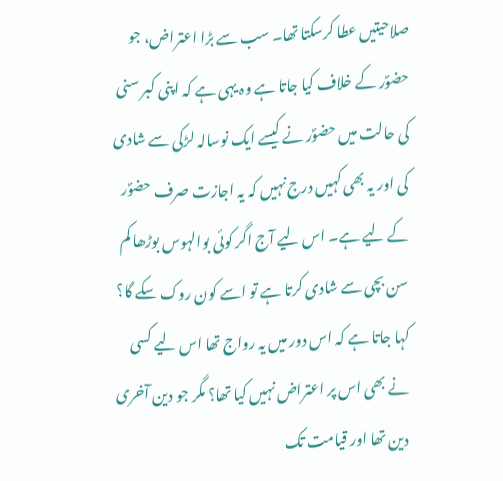صلاحیتیں عطا کرسکتا تھا۔ سب سے بڑا اعتراض، جو حضوؐر کے خلاف کیا جاتا ہے وہ یہی ہے کہ اپنی کبر سنی کی حالت میں حضوؐر نے کیسے ایک نوسالہ لڑکی سے شادی کی اور یہ بھی کہیں درج نہیں کہ یہ اجازت صرف حضوؐر کے لیے ہے۔ اس لیے آج اگر کوئی بوالہوس بوڑھا کم سن بچی سے شادی کرتا ہے تو اسے کون روک سکے گا؟ کہا جاتا ہے کہ اس دور میں یہ رواج تھا اس لیے کسی نے بھی اس پر اعتراض نہیں کیا تھا؟ مگر جو دین آخری دین تھا اور قیامت تک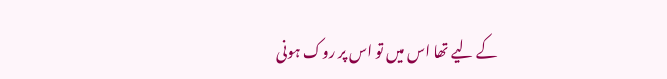کے لیے تھا اس میں تو اس پر روک ہونی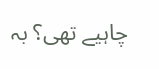چاہیے تھی؟ بہ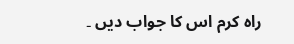راہ کرم اس کا جواب دیں ۔